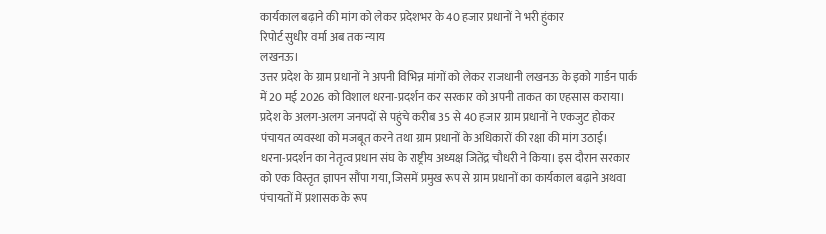कार्यकाल बढ़ाने की मांग को लेकर प्रदेशभर के 40 हजार प्रधानों ने भरी हुंकार
रिपोर्ट सुधीर वर्मा अब तक न्याय
लखनऊ।
उत्तर प्रदेश के ग्राम प्रधानों ने अपनी विभिन्न मांगों को लेकर राजधानी लखनऊ के इको गार्डन पार्क में 20 मई 2026 को विशाल धरना-प्रदर्शन कर सरकार को अपनी ताकत का एहसास कराया। प्रदेश के अलग-अलग जनपदों से पहुंचे करीब 35 से 40 हजार ग्राम प्रधानों ने एकजुट होकर पंचायत व्यवस्था को मजबूत करने तथा ग्राम प्रधानों के अधिकारों की रक्षा की मांग उठाई।
धरना-प्रदर्शन का नेतृत्व प्रधान संघ के राष्ट्रीय अध्यक्ष जितेंद्र चौधरी ने किया। इस दौरान सरकार को एक विस्तृत ज्ञापन सौंपा गया, जिसमें प्रमुख रूप से ग्राम प्रधानों का कार्यकाल बढ़ाने अथवा पंचायतों में प्रशासक के रूप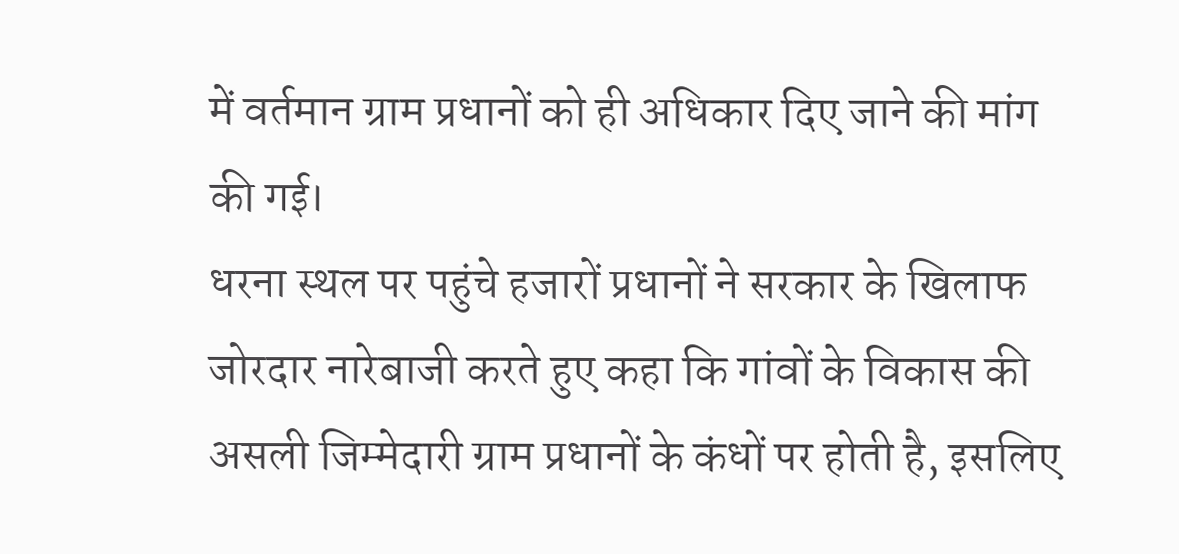में वर्तमान ग्राम प्रधानों को ही अधिकार दिए जाने की मांग की गई।
धरना स्थल पर पहुंचे हजारों प्रधानों ने सरकार के खिलाफ जोरदार नारेबाजी करते हुए कहा कि गांवों के विकास की असली जिम्मेदारी ग्राम प्रधानों के कंधों पर होती है, इसलिए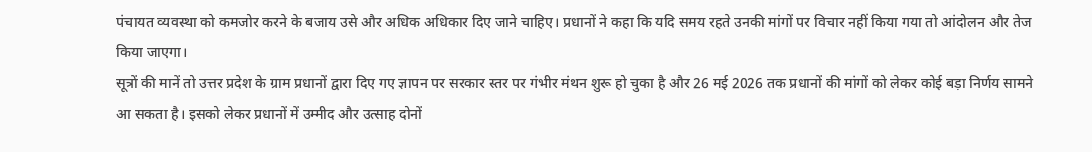पंचायत व्यवस्था को कमजोर करने के बजाय उसे और अधिक अधिकार दिए जाने चाहिए। प्रधानों ने कहा कि यदि समय रहते उनकी मांगों पर विचार नहीं किया गया तो आंदोलन और तेज किया जाएगा।
सूत्रों की मानें तो उत्तर प्रदेश के ग्राम प्रधानों द्वारा दिए गए ज्ञापन पर सरकार स्तर पर गंभीर मंथन शुरू हो चुका है और 26 मई 2026 तक प्रधानों की मांगों को लेकर कोई बड़ा निर्णय सामने आ सकता है। इसको लेकर प्रधानों में उम्मीद और उत्साह दोनों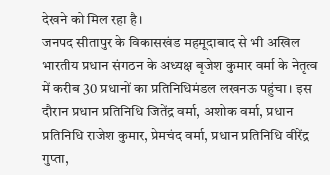देखने को मिल रहा है।
जनपद सीतापुर के विकासखंड महमूदाबाद से भी अखिल भारतीय प्रधान संगठन के अध्यक्ष बृजेश कुमार वर्मा के नेतृत्व में करीब 30 प्रधानों का प्रतिनिधिमंडल लखनऊ पहुंचा। इस दौरान प्रधान प्रतिनिधि जितेंद्र वर्मा, अशोक वर्मा, प्रधान प्रतिनिधि राजेश कुमार, प्रेमचंद वर्मा, प्रधान प्रतिनिधि वीरेंद्र गुप्ता,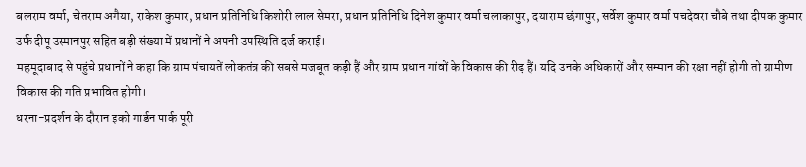बलराम वर्मा, चेतराम अगैया, राकेश कुमार, प्रधान प्रतिनिधि किशोरी लाल सेमरा, प्रधान प्रतिनिधि दिनेश कुमार वर्मा चलाकापुर, दयाराम छंगापुर, सर्वेश कुमार वर्मा पचदेवरा चौबे तथा दीपक कुमार उर्फ दीपू उस्मानपुर सहित बड़ी संख्या में प्रधानों ने अपनी उपस्थिति दर्ज कराई।
महमूदाबाद से पहुंचे प्रधानों ने कहा कि ग्राम पंचायतें लोकतंत्र की सबसे मजबूत कड़ी हैं और ग्राम प्रधान गांवों के विकास की रीढ़ हैं। यदि उनके अधिकारों और सम्मान की रक्षा नहीं होगी तो ग्रामीण विकास की गति प्रभावित होगी।
धरना-प्रदर्शन के दौरान इको गार्डन पार्क पूरी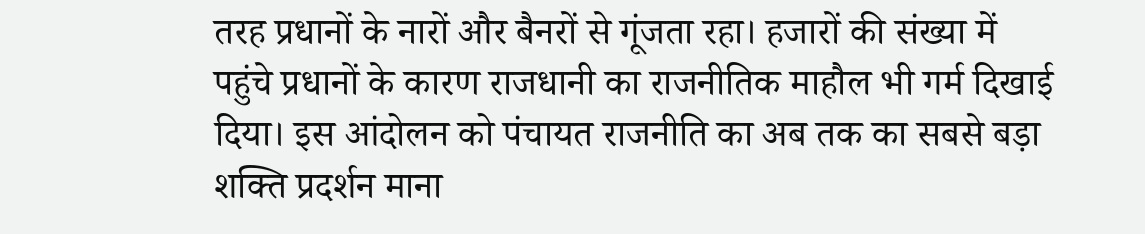तरह प्रधानों के नारों और बैनरों से गूंजता रहा। हजारों की संख्या में पहुंचे प्रधानों के कारण राजधानी का राजनीतिक माहौल भी गर्म दिखाई दिया। इस आंदोलन को पंचायत राजनीति का अब तक का सबसे बड़ा शक्ति प्रदर्शन माना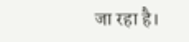जा रहा है।